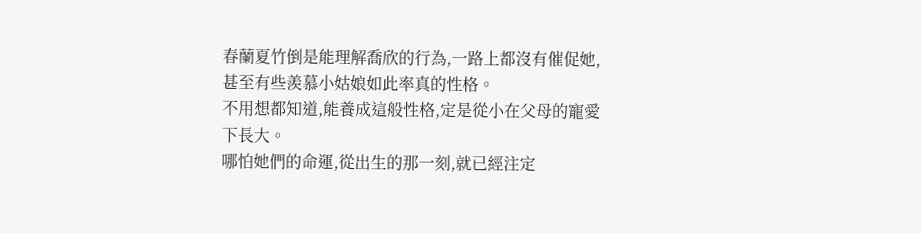春蘭夏竹倒是能理解喬欣的行為,一路上都沒有催促她,甚至有些羨慕小姑娘如此率真的性格。
不用想都知道,能養成這般性格,定是從小在父母的寵愛下長大。
哪怕她們的命運,從出生的那一刻,就已經注定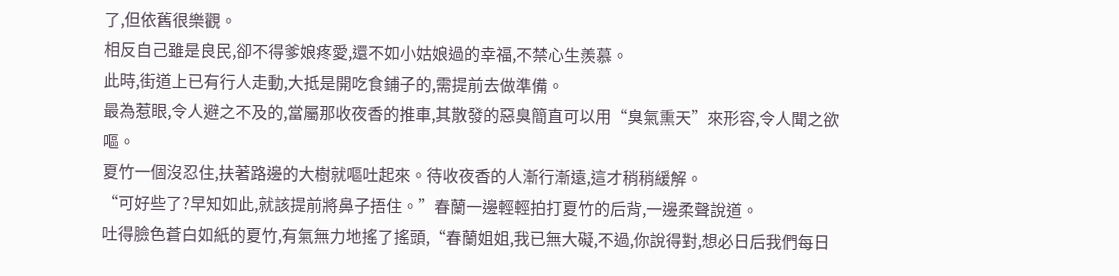了,但依舊很樂觀。
相反自己雖是良民,卻不得爹娘疼愛,還不如小姑娘過的幸福,不禁心生羨慕。
此時,街道上已有行人走動,大抵是開吃食鋪子的,需提前去做準備。
最為惹眼,令人避之不及的,當屬那收夜香的推車,其散發的惡臭簡直可以用“臭氣熏天”來形容,令人聞之欲嘔。
夏竹一個沒忍住,扶著路邊的大樹就嘔吐起來。待收夜香的人漸行漸遠,這才稍稍緩解。
“可好些了?早知如此,就該提前將鼻子捂住。”春蘭一邊輕輕拍打夏竹的后背,一邊柔聲說道。
吐得臉色蒼白如紙的夏竹,有氣無力地搖了搖頭,“春蘭姐姐,我已無大礙,不過,你說得對,想必日后我們每日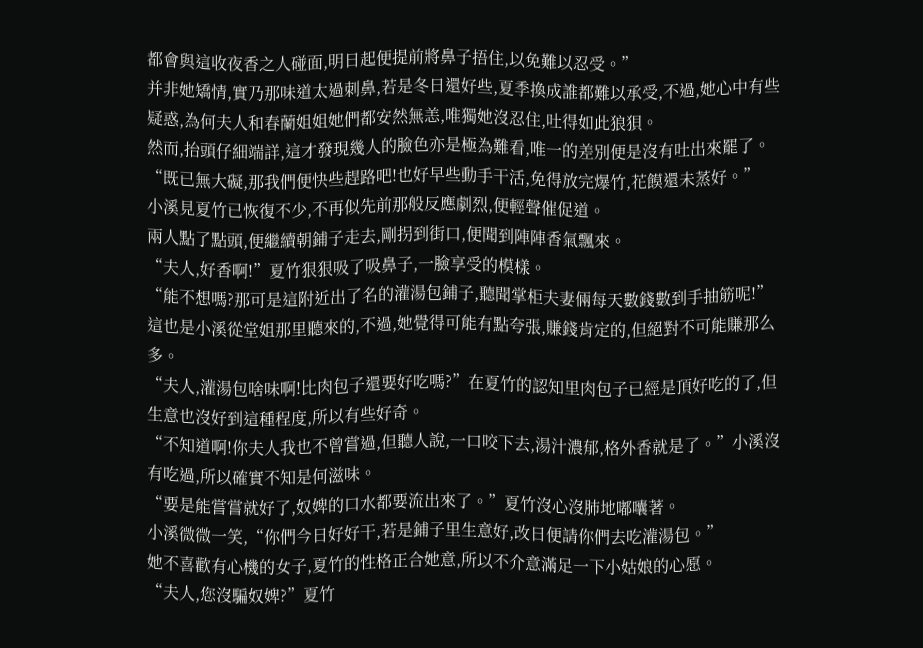都會與這收夜香之人碰面,明日起便提前將鼻子捂住,以免難以忍受。”
并非她矯情,實乃那味道太過刺鼻,若是冬日還好些,夏季換成誰都難以承受,不過,她心中有些疑惑,為何夫人和春蘭姐姐她們都安然無恙,唯獨她沒忍住,吐得如此狼狽。
然而,抬頭仔細端詳,這才發現幾人的臉色亦是極為難看,唯一的差別便是沒有吐出來罷了。
“既已無大礙,那我們便快些趕路吧!也好早些動手干活,免得放完爆竹,花饃還未蒸好。”
小溪見夏竹已恢復不少,不再似先前那般反應劇烈,便輕聲催促道。
兩人點了點頭,便繼續朝鋪子走去,剛拐到街口,便聞到陣陣香氣飄來。
“夫人,好香啊!”夏竹狠狠吸了吸鼻子,一臉享受的模樣。
“能不想嗎?那可是這附近出了名的灌湯包鋪子,聽聞掌柜夫妻倆每天數錢數到手抽筋呢!”
這也是小溪從堂姐那里聽來的,不過,她覺得可能有點夸張,賺錢肯定的,但絕對不可能賺那么多。
“夫人,灌湯包啥味啊!比肉包子還要好吃嗎?”在夏竹的認知里肉包子已經是頂好吃的了,但生意也沒好到這種程度,所以有些好奇。
“不知道啊!你夫人我也不曾嘗過,但聽人說,一口咬下去,湯汁濃郁,格外香就是了。”小溪沒有吃過,所以確實不知是何滋味。
“要是能嘗嘗就好了,奴婢的口水都要流出來了。”夏竹沒心沒肺地嘟囔著。
小溪微微一笑,“你們今日好好干,若是鋪子里生意好,改日便請你們去吃灌湯包。”
她不喜歡有心機的女子,夏竹的性格正合她意,所以不介意滿足一下小姑娘的心愿。
“夫人,您沒騙奴婢?”夏竹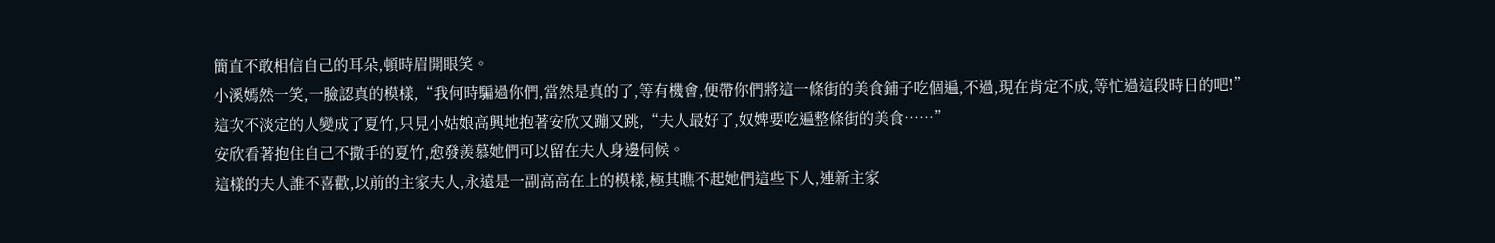簡直不敢相信自己的耳朵,頓時眉開眼笑。
小溪嫣然一笑,一臉認真的模樣,“我何時騙過你們,當然是真的了,等有機會,便帶你們將這一條街的美食鋪子吃個遍,不過,現在肯定不成,等忙過這段時日的吧!”
這次不淡定的人變成了夏竹,只見小姑娘高興地抱著安欣又蹦又跳,“夫人最好了,奴婢要吃遍整條街的美食……”
安欣看著抱住自己不撒手的夏竹,愈發羨慕她們可以留在夫人身邊伺候。
這樣的夫人誰不喜歡,以前的主家夫人,永遠是一副高高在上的模樣,極其瞧不起她們這些下人,連新主家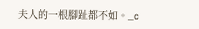夫人的一根腳趾都不如。_c